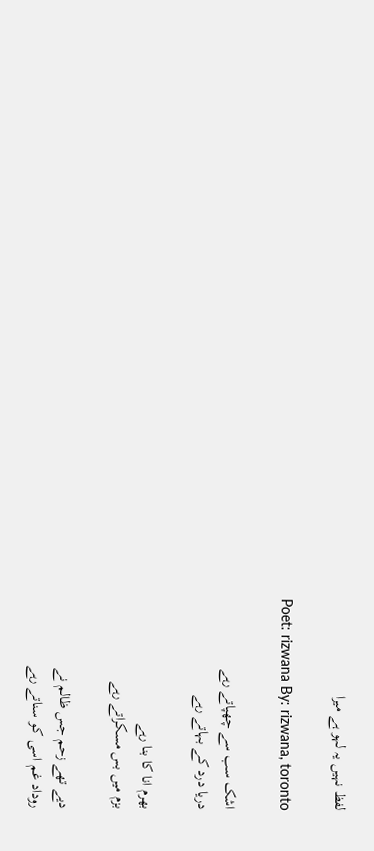لفظ نہیں یہ لہو ہے میرا

Poet: rizwana By: rizwana, toronto

اشک سب سے چھپاتے رہے
دریا درد کے بہاتے رہے

بھرم انا کا بنا رہے
بزم میں بس مسکراتے رہے

دیے تھے زحم جس ظالم نے
روداد غم اسی کو سناتے رہے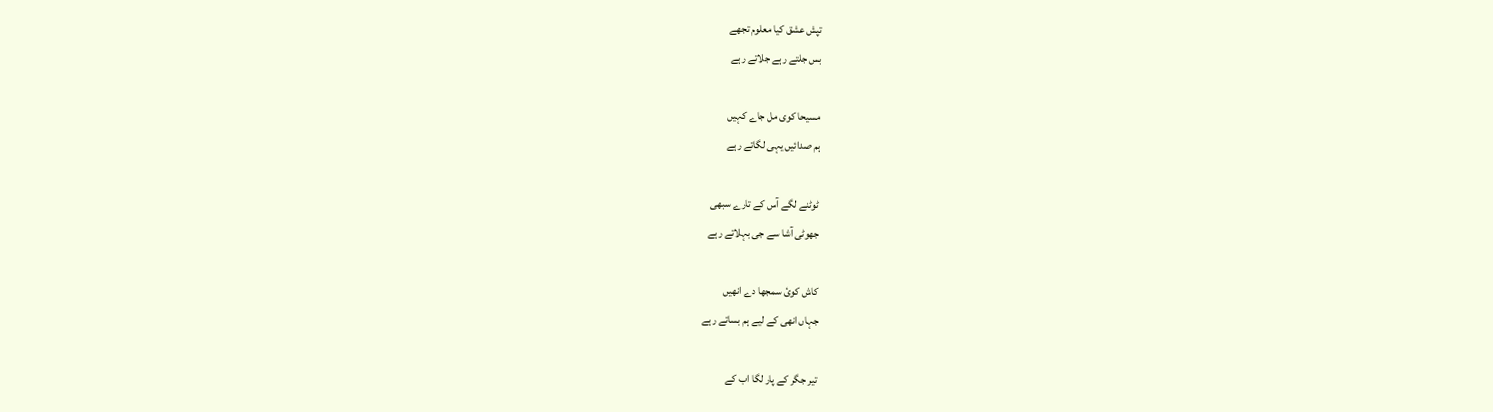تپش عشق کیا معلوم تجھے
بس جلتے رہے جلاتے رہے

مسیحا کوی مل جاے کہیں
ہم صدائیں یہی لگاتے رہے

ٹوٹنے لگے آس کے تارے سبھی
جھوٹی آشا سے جی بہلاتے رہے

کاش کوئ سمجھا دے انھیں
جہاں انھی کے لیے ہم بساتے رہے

تیر جگر کے پار لگا اب کے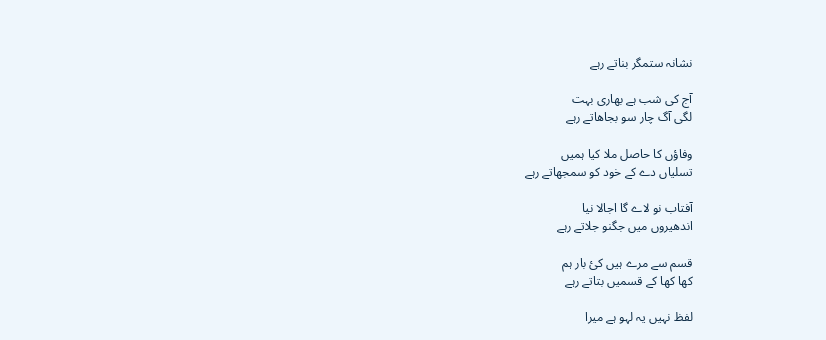نشانہ ستمگر بناتے رہے

آج کی شب ہے بھاری بہت
لگی آگ چار سو بجاھاتے رہے

وفاؤں کا حاصل ملا کیا ہمیں
تسلیاں دے کے خود کو سمجھاتے رہے

آفتاب نو لاے گا اجالا نیا
اندھیروں میں جگنو جلاتے رہے

قسم سے مرے ہیں کئ بار ہم
کھا کھا کے قسمیں بتاتے رہے

لفظ نہیں یہ لہو ہے میرا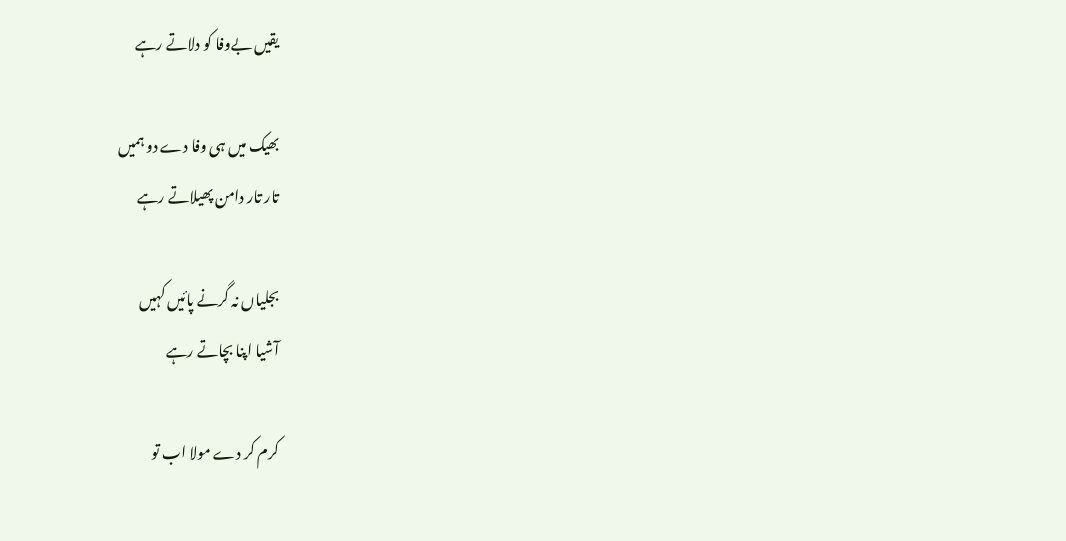یقیں بےوفا کو دلاتے رہے

بھیک میں ہی وفا دے دو ہمیں
تار تار دامن پھیلاتے رہے

بجلیاں نہ گرنے پائیں کہیں
آشیا اپنا بچاتے رہے

کرم کر دے مولا اب تو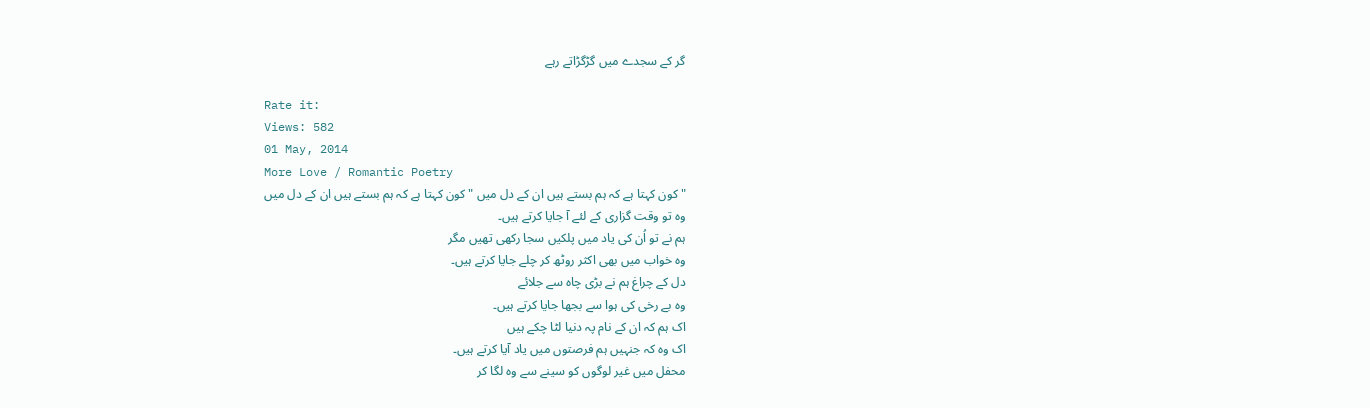گر کے سجدے میں گڑگڑاتے رہے

Rate it:
Views: 582
01 May, 2014
More Love / Romantic Poetry
" کون کہتا ہے کہ ہم بستے ہیں ان کے دل میں " کون کہتا ہے کہ ہم بستے ہیں ان کے دل میں
وہ تو وقت گزاری کے لئے آ جایا کرتے ہیں۔
ہم نے تو اُن کی یاد میں پلکیں سجا رکھی تھیں مگر
وہ خواب میں بھی اکثر روٹھ کر چلے جایا کرتے ہیں۔
دل کے چراغ ہم نے بڑی چاہ سے جلائے
وہ بے رخی کی ہوا سے بجھا جایا کرتے ہیں۔
اک ہم کہ ان کے نام پہ دنیا لٹا چکے ہیں
اک وہ کہ جنہیں ہم فرصتوں میں یاد آیا کرتے ہیں۔
محفل میں غیر لوگوں کو سینے سے وہ لگا کر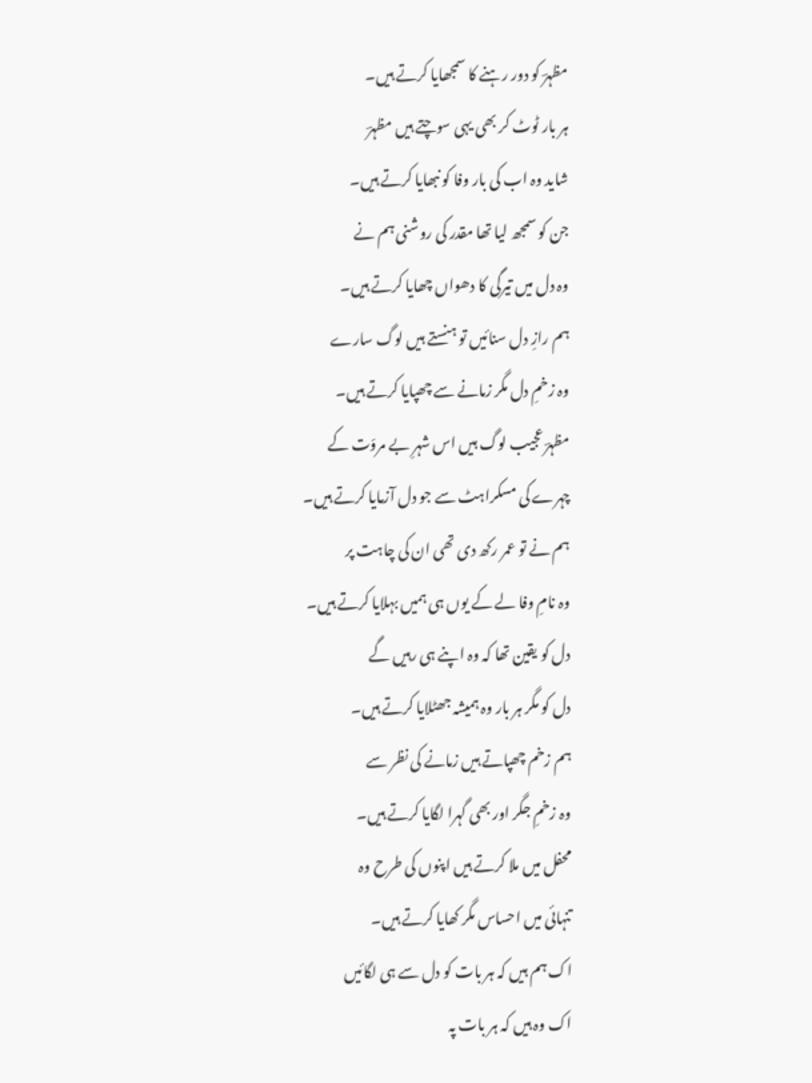مظہرؔ کو دور رہنے کا سمجھایا کرتے ہیں۔
ہر بار ٹوٹ کر بھی یہی سوچتے ہیں مظہرؔ
شاید وہ اب کی بار وفا کو نبھایا کرتے ہیں۔
جن کو سمجھ لیا تھا مقدر کی روشنی ہم نے
وہ دل میں تیرگی کا دھواں چھایا کرتے ہیں۔
ہم رازِ دل سنائیں تو ہنستے ہیں لوگ سارے
وہ زخمِ دل مگر زمانے سے چھپایا کرتے ہیں۔
مظہرؔ عجیب لوگ ہیں اس شہرِ بے مروّت کے
چہرے کی مسکراہٹ سے جو دل آزمایا کرتے ہیں۔
ہم نے تو عمر رکھ دی تھی ان کی چاہت پر
وہ نامِ وفا لے کے یوں ہی ہمیں بہلایا کرتے ہیں۔
دل کو یقین تھا کہ وہ اپنے ہی رہیں گے
دل کو مگر ہر بار وہ ہمیشہ جھٹلایا کرتے ہیں۔
ہم زخم چھپاتے ہیں زمانے کی نظر سے
وہ زخمِ جگر اور بھی گہرا لگایا کرتے ہیں۔
محفل میں ملا کرتے ہیں اپنوں کی طرح وہ
تنہائی میں احساس مگر کھایا کرتے ہیں۔
اک ہم ہیں کہ ہر بات کو دل سے ہی لگائیں
اک وہ ہیں کہ ہر بات پہ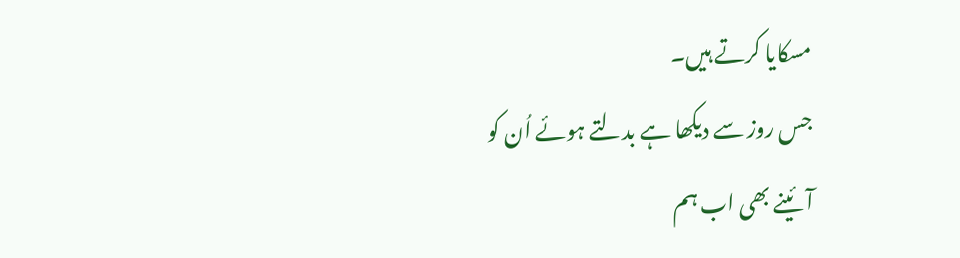مسکایا کرتے ہیں۔
جس روز سے دیکھا ہے بدلتے ہوئے اُن کو
آئینے بھی اب ہم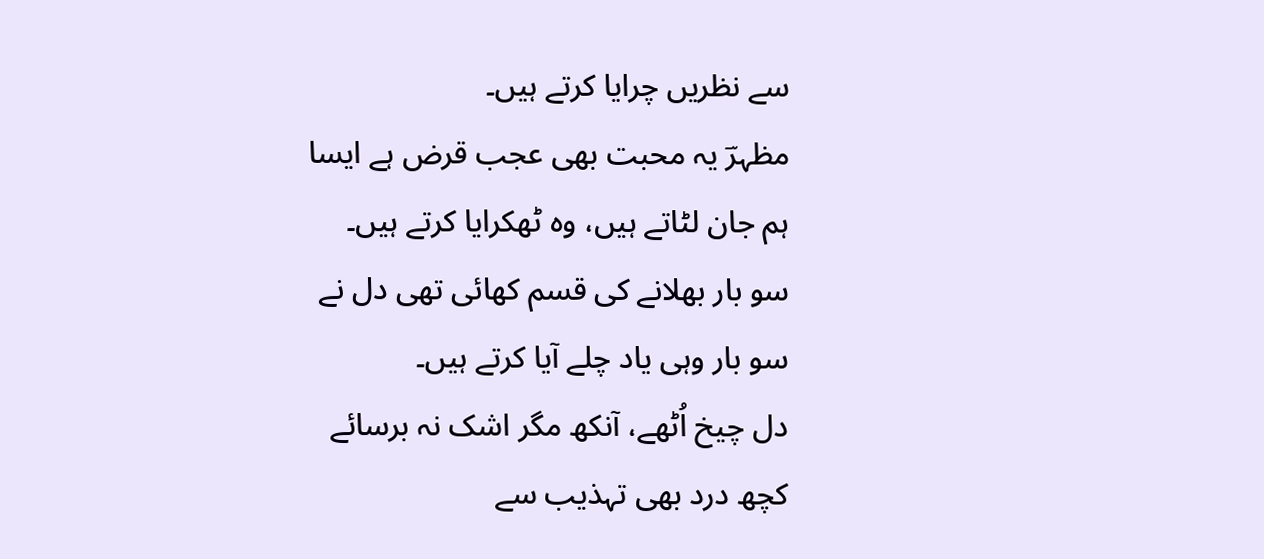سے نظریں چرایا کرتے ہیں۔
مظہرؔ یہ محبت بھی عجب قرض ہے ایسا
ہم جان لٹاتے ہیں، وہ ٹھکرایا کرتے ہیں۔
سو بار بھلانے کی قسم کھائی تھی دل نے
سو بار وہی یاد چلے آیا کرتے ہیں۔
دل چیخ اُٹھے، آنکھ مگر اشک نہ برسائے
کچھ درد بھی تہذیب سے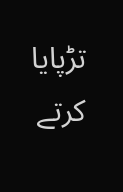تڑپایا کرتے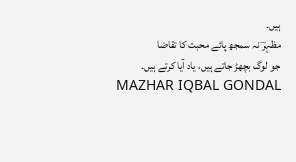ہیں۔
مظہرؔ نہ سمجھ پائے محبت کا تقاضا
جو لوگ بچھڑ جاتے ہیں، یاد آیا کرتے ہیں۔
MAZHAR IQBAL GONDAL